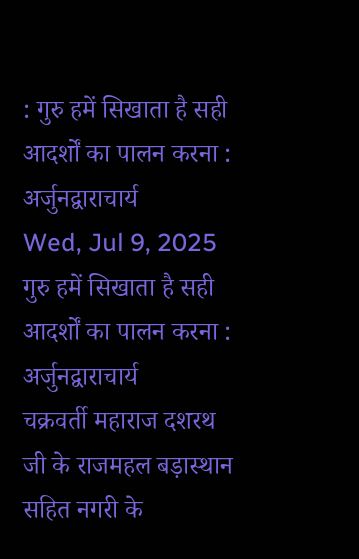: गुरु हमें सिखाता है सही आदर्शों का पालन करना : अर्जुनद्वाराचार्य
Wed, Jul 9, 2025
गुरु हमें सिखाता है सही आदर्शों का पालन करना : अर्जुनद्वाराचार्य
चक्रवर्ती महाराज दशरथ जी के राजमहल बड़ास्थान सहित नगरी के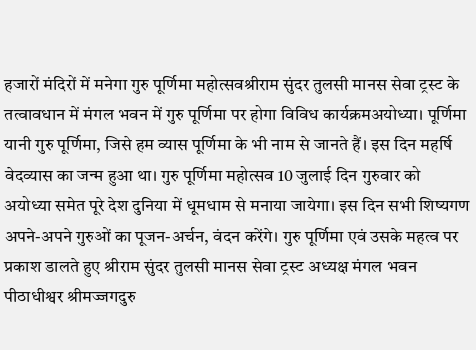हजारों मंदिरों में मनेगा गुरु पूर्णिमा महोत्सवश्रीराम सुंदर तुलसी मानस सेवा ट्रस्ट के तत्वावधान में मंगल भवन में गुरु पूर्णिमा पर होगा विविध कार्यक्रमअयोध्या। पूर्णिमा यानी गुरु पूर्णिमा, जिसे हम व्यास पूर्णिमा के भी नाम से जानते हैं। इस दिन महर्षि वेदव्यास का जन्म हुआ था। गुरु पूर्णिमा महोत्सव 10 जुलाई दिन गुरुवार को अयोध्या समेत पूरे देश दुनिया में धूमधाम से मनाया जायेगा। इस दिन सभी शिष्यगण अपने-अपने गुरुओं का पूजन-अर्चन, वंदन करेंगे। गुरु पूर्णिमा एवं उसके महत्व पर प्रकाश डालते हुए श्रीराम सुंदर तुलसी मानस सेवा ट्रस्ट अध्यक्ष मंगल भवन पीठाधीश्वर श्रीमज्जगदुरु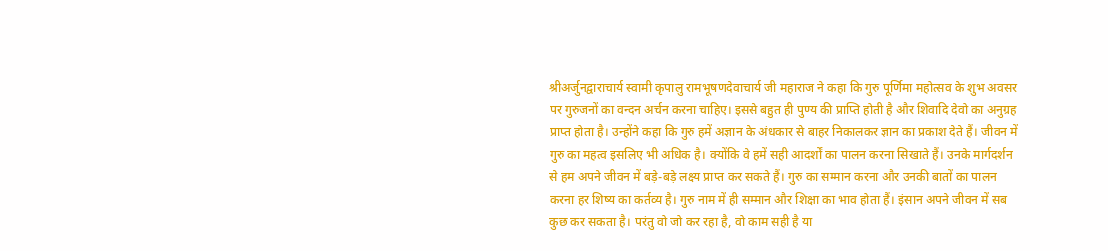श्रीअर्जुनद्वाराचार्य स्वामी कृपालु रामभूषणदेवाचार्य जी महाराज ने कहा कि गुरु पूर्णिमा महोत्सव के शुभ अवसर पर गुरुजनों का वन्दन अर्चन करना चाहिए। इससे बहुत ही पुण्य की प्राप्ति होती है और शिवादि देवो का अनुग्रह प्राप्त होता है। उन्होंने कहा कि गुरु हमें अज्ञान के अंधकार से बाहर निकालकर ज्ञान का प्रकाश देते हैं। जीवन में गुरु का महत्व इसलिए भी अधिक है। क्योंकि वे हमें सही आदर्शों का पालन करना सिखाते हैं। उनके मार्गदर्शन से हम अपने जीवन में बड़े-बड़े लक्ष्य प्राप्त कर सकते हैं। गुरु का सम्मान करना और उनकी बातों का पालन करना हर शिष्य का कर्तव्य है। गुरु नाम में ही सम्मान और शिक्षा का भाव होता हैं। इंसान अपने जीवन में सब कुछ कर सकता है। परंतु वो जो कर रहा है, वो काम सही है या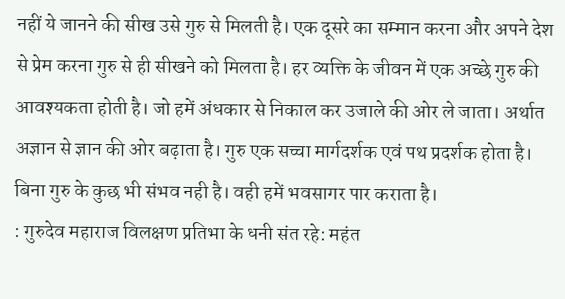नहीं ये जानने की सीख उसे गुरु से मिलती है। एक दूसरे का सम्मान करना और अपने देश से प्रेम करना गुरु से ही सीखने को मिलता है। हर व्यक्ति के जीवन में एक अच्छे गुरु की आवश्यकता होती है। जो हमें अंधकार से निकाल कर उजाले की ओर ले जाता। अर्थात अज्ञान से ज्ञान की ओर बढ़ाता है। गुरु एक सच्चा मार्गदर्शक एवं पथ प्रदर्शक होता है। बिना गुरु के कुछ भी संभव नही है। वही हमें भवसागर पार कराता है।
: गुरुदेव महाराज विलक्षण प्रतिभा के धनी संत रहे: महंत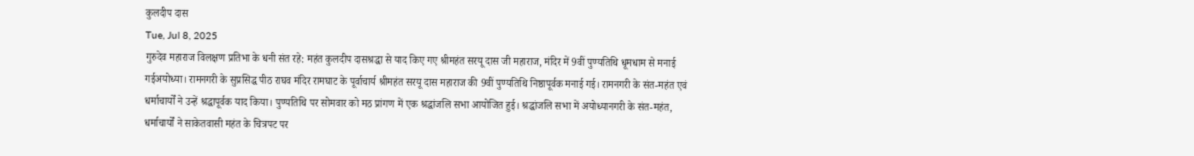कुलदीप दास
Tue, Jul 8, 2025
गुरुदेव महाराज विलक्षण प्रतिभा के धनी संत रहे: महंत कुलदीप दासश्रद्धा से याद किए गए श्रीमहंत सरयू दास जी महाराज, मंदिर में 9वीं पुण्यतिथि धूमधाम से मनाई गईअयोध्या। रामनगरी के सुप्रसिद्ध पीठ राघव मंदिर रामघाट के पूर्वाचार्य श्रीमहंत सरयू दास महाराज की 9वीं पुण्यतिथि निष्ठापूर्वक मनाई गई। रामनगरी के संत-महंत एवं धर्माचार्यों ने उन्हें श्रद्धापूर्वक याद किया। पुण्यतिथि पर सोमवार को मठ प्रांगण में एक श्रद्धांजलि सभा आयोजित हुई। श्रद्धांजलि सभा में अयोध्यानगरी के संत-महंत, धर्माचार्यों ने साकेतवासी महंत के चित्रपट पर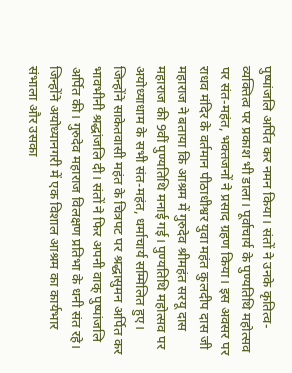पुष्पांजलि अर्पित कर नमन किया। संतों ने उनके कृतित्व-व्यक्तित्व पर प्रकाश भी डाला। पूर्वाचार्य के पुण्यतिथि महोत्सव पर संत-महंत, भक्तजनों ने प्रसाद ग्रहण किया। इस अवसर पर राधव मंदिर के वर्तमान पीठाधीश्वर युवा महंत कुलदीप दास जी महाराज ने बताया कि आश्रम में गुरुदेव श्रीमहंत सरयू दास महाराज की 9वीं पुण्यतिथि मनाई गई। पुण्यतिथि महोत्सव पर अयोध्याधाम के सभी संत-महंत, धर्माचार्य सम्मिलित हुए। जिन्होंने साकेतवासी महंत के चित्रपट पर श्रद्धासुमन अर्पित कर भावभीनी श्रद्धांजलि दी। संतों ने फिर अपनी वाक् पुष्पांजलि अर्पित की। गुरुदेव महाराज विलक्षण प्रतिभा के धनी संत रहे। जिन्होंने अयोध्यानगरी में एक विशाल आश्रम का कार्यभार संभाला और उसका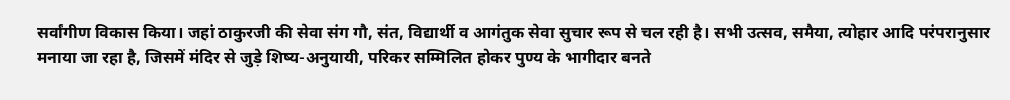सर्वांगीण विकास किया। जहां ठाकुरजी की सेवा संग गौ, संत, विद्यार्थी व आगंतुक सेवा सुचार रूप से चल रही है। सभी उत्सव, समैया, त्योहार आदि परंपरानुसार मनाया जा रहा है, जिसमें मंदिर से जुड़े शिष्य-अनुयायी, परिकर सम्मिलित होकर पुण्य के भागीदार बनते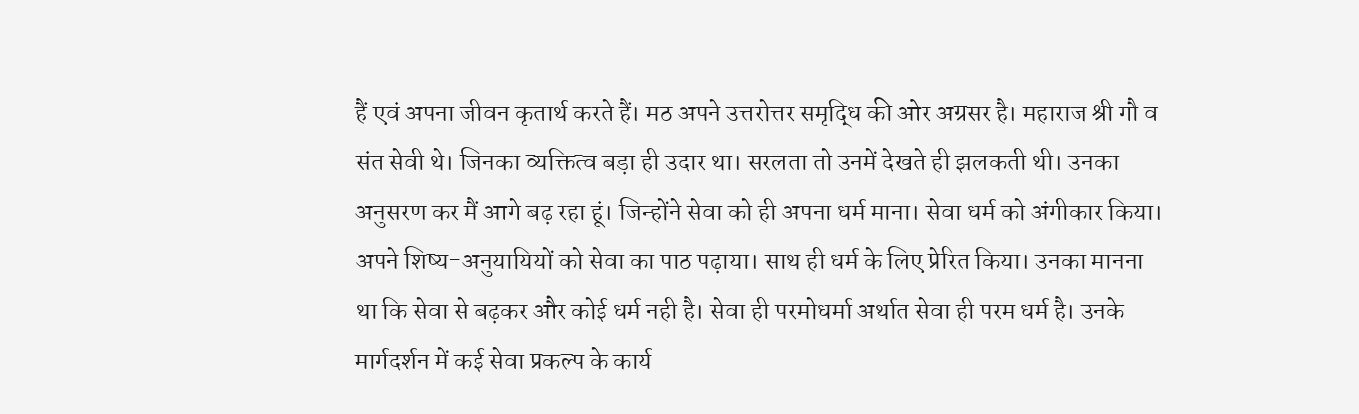हैं एवं अपना जीवन कृतार्थ करते हैं। मठ अपने उत्तरोत्तर समृद्धि की ओर अग्रसर है। महाराज श्री गौ व संत सेवी थे। जिनका व्यक्तित्व बड़ा ही उदार था। सरलता तो उनमें देखते ही झलकती थी। उनका अनुसरण कर मैं आगे बढ़ रहा हूं। जिन्होंने सेवा को ही अपना धर्म माना। सेवा धर्म को अंगीकार किया। अपने शिष्य-अनुयायियों को सेवा का पाठ पढ़ाया। साथ ही धर्म के लिए प्रेरित किया। उनका मानना था कि सेवा से बढ़कर और कोई धर्म नही है। सेवा ही परमोधर्मा अर्थात सेवा ही परम धर्म है। उनके मार्गदर्शन में कई सेवा प्रकल्प के कार्य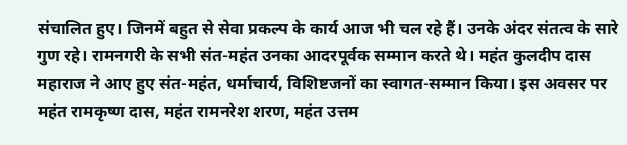संचालित हुए। जिनमें बहुत से सेवा प्रकल्प के कार्य आज भी चल रहे हैं। उनके अंदर संतत्व के सारे गुण रहे। रामनगरी के सभी संत-महंत उनका आदरपूर्वक सम्मान करते थे। महंत कुलदीप दास महाराज ने आए हुए संत-महंत, धर्माचार्य, विशिष्टजनों का स्वागत-सम्मान किया। इस अवसर पर महंत रामकृष्ण दास, महंत रामनरेश शरण, महंत उत्तम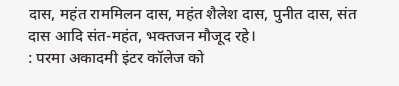दास, महंत राममिलन दास, महंत शैलेश दास, पुनीत दास, संत दास आदि संत-महंत, भक्तजन मौजूद रहे।
: परमा अकादमी इंटर कॉलेज को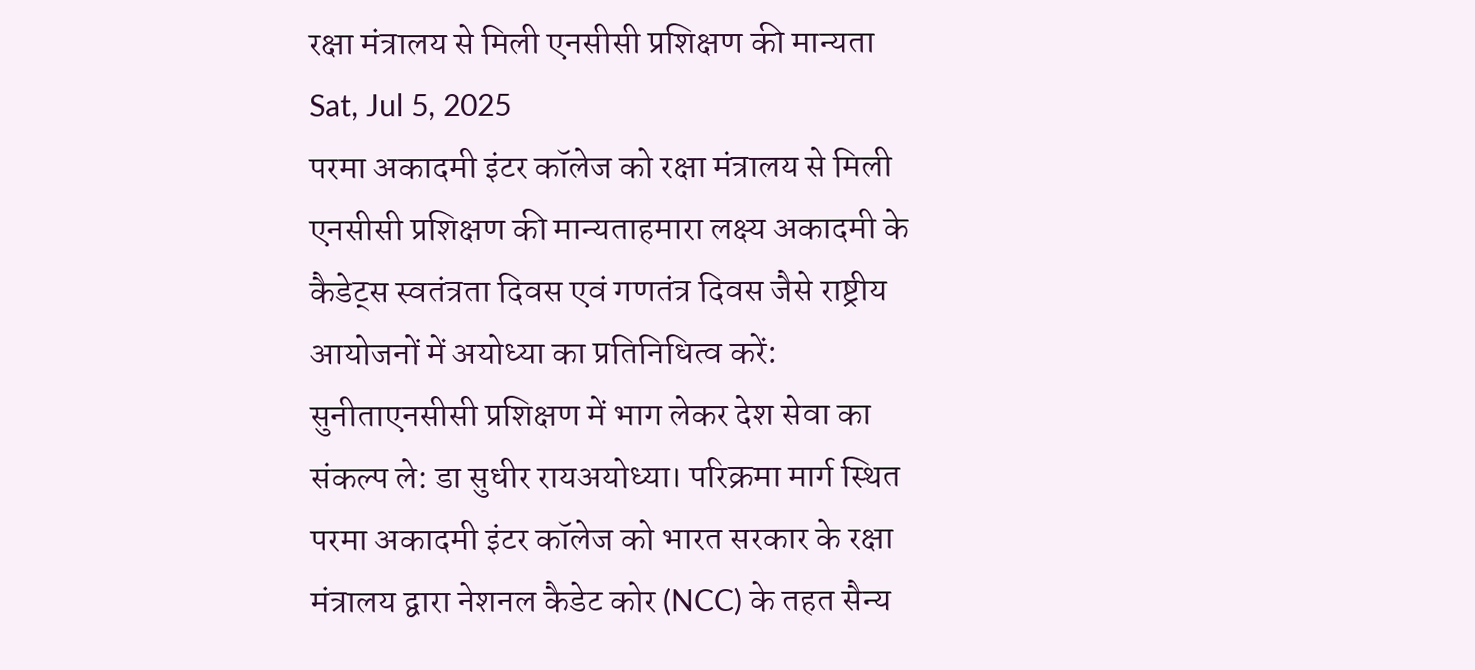रक्षा मंत्रालय से मिली एनसीसी प्रशिक्षण की मान्यता
Sat, Jul 5, 2025
परमा अकादमी इंटर कॉलेज को रक्षा मंत्रालय से मिली एनसीसी प्रशिक्षण की मान्यताहमारा लक्ष्य अकादमी के कैडेट्स स्वतंत्रता दिवस एवं गणतंत्र दिवस जैसे राष्ट्रीय आयोजनों में अयोध्या का प्रतिनिधित्व करें: सुनीताएनसीसी प्रशिक्षण में भाग लेकर देश सेवा का संकल्प ले: डा सुधीर रायअयोध्या। परिक्रमा मार्ग स्थित परमा अकादमी इंटर कॉलेज को भारत सरकार के रक्षा मंत्रालय द्वारा नेशनल कैडेट कोर (NCC) के तहत सैन्य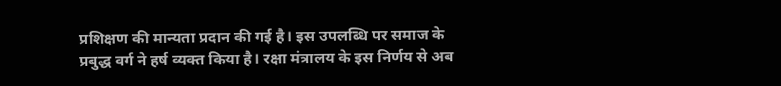प्रशिक्षण की मान्यता प्रदान की गई है। इस उपलब्धि पर समाज के प्रबुद्ध वर्ग ने हर्ष व्यक्त किया है। रक्षा मंत्रालय के इस निर्णय से अब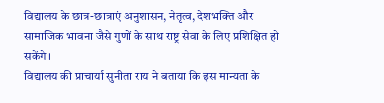विद्यालय के छात्र-छात्राएं अनुशासन, नेतृत्व, देशभक्ति और सामाजिक भावना जैसे गुणों के साथ राष्ट्र सेवा के लिए प्रशिक्षित हो सकेंगे।
विद्यालय की प्राचार्या सुनीता राय ने बताया कि इस मान्यता के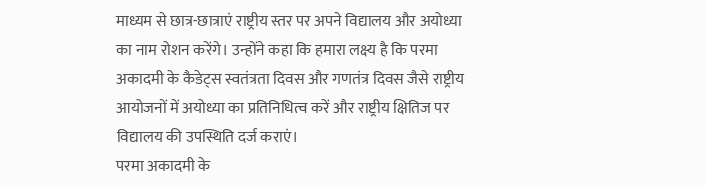माध्यम से छात्र-छात्राएं राष्ट्रीय स्तर पर अपने विद्यालय और अयोध्या का नाम रोशन करेंगे। उन्होंने कहा कि हमारा लक्ष्य है कि परमा अकादमी के कैडेट्स स्वतंत्रता दिवस और गणतंत्र दिवस जैसे राष्ट्रीय आयोजनों में अयोध्या का प्रतिनिधित्व करें और राष्ट्रीय क्षितिज पर विद्यालय की उपस्थिति दर्ज कराएं।
परमा अकादमी के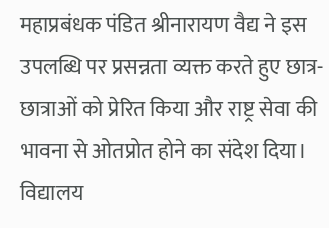महाप्रबंधक पंडित श्रीनारायण वैद्य ने इस उपलब्धि पर प्रसन्नता व्यक्त करते हुए छात्र-छात्राओं को प्रेरित किया और राष्ट्र सेवा की भावना से ओतप्रोत होने का संदेश दिया। विद्यालय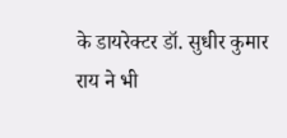के डायरेक्टर डॉ. सुधीर कुमार राय ने भी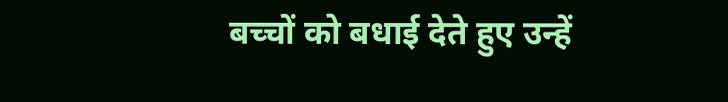बच्चों को बधाई देते हुए उन्हें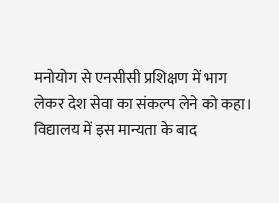मनोयोग से एनसीसी प्रशिक्षण में भाग लेकर देश सेवा का संकल्प लेने को कहा। विद्यालय में इस मान्यता के बाद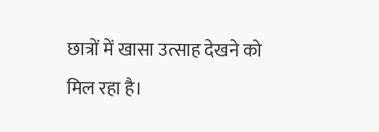छात्रों में खासा उत्साह देखने को मिल रहा है।